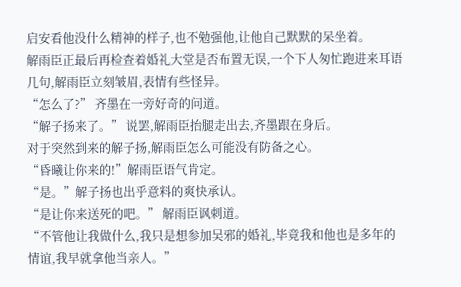启安看他没什么精神的样子,也不勉强他,让他自己默默的呆坐着。
解雨臣正最后再检查着婚礼大堂是否布置无误,一个下人匆忙跑进来耳语几句,解雨臣立刻皱眉,表情有些怪异。
“怎么了?” 齐墨在一旁好奇的问道。
“解子扬来了。” 说罢,解雨臣抬腿走出去,齐墨跟在身后。
对于突然到来的解子扬,解雨臣怎么可能没有防备之心。
“昏曦让你来的!”解雨臣语气肯定。
“是。”解子扬也出乎意料的爽快承认。
“是让你来送死的吧。” 解雨臣讽刺道。
“不管他让我做什么,我只是想参加吴邪的婚礼,毕竟我和他也是多年的情谊,我早就拿他当亲人。”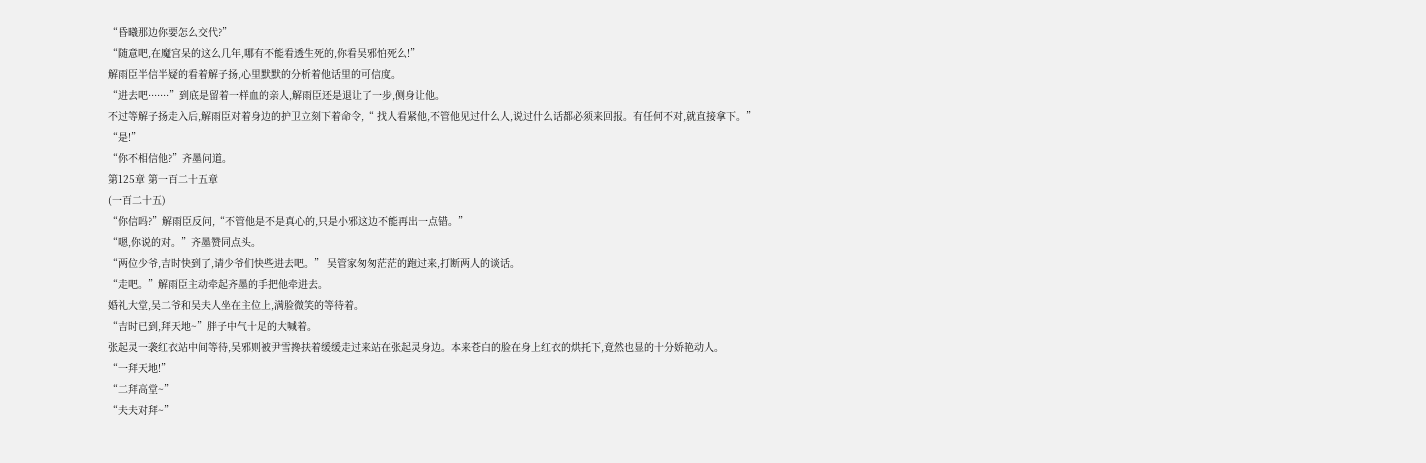“昏曦那边你要怎么交代?”
“随意吧,在魔宫呆的这么几年,哪有不能看透生死的,你看吴邪怕死么!”
解雨臣半信半疑的看着解子扬,心里默默的分析着他话里的可信度。
“进去吧·······”到底是留着一样血的亲人,解雨臣还是退让了一步,侧身让他。
不过等解子扬走入后,解雨臣对着身边的护卫立刻下着命令,“ 找人看紧他,不管他见过什么人,说过什么话都必须来回报。有任何不对,就直接拿下。”
“是!”
“你不相信他?”齐墨问道。
第125章 第一百二十五章
(一百二十五)
“你信吗?”解雨臣反问,“不管他是不是真心的,只是小邪这边不能再出一点错。”
“嗯,你说的对。”齐墨赞同点头。
“两位少爷,吉时快到了,请少爷们快些进去吧。” 吴管家匆匆茫茫的跑过来,打断两人的谈话。
“走吧。”解雨臣主动牵起齐墨的手把他牵进去。
婚礼大堂,吴二爷和吴夫人坐在主位上,满脸微笑的等待着。
“吉时已到,拜天地~”胖子中气十足的大喊着。
张起灵一袭红衣站中间等待,吴邪则被尹雪搀扶着缓缓走过来站在张起灵身边。本来苍白的脸在身上红衣的烘托下,竟然也显的十分娇艳动人。
“一拜天地!”
“二拜高堂~”
“夫夫对拜~”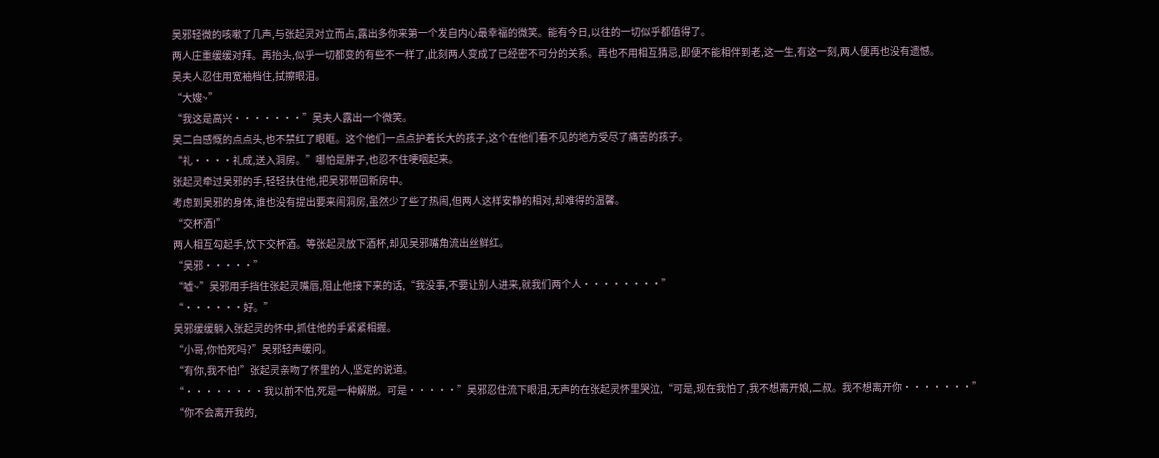吴邪轻微的咳嗽了几声,与张起灵对立而占,露出多你来第一个发自内心最幸福的微笑。能有今日,以往的一切似乎都值得了。
两人庄重缓缓对拜。再抬头,似乎一切都变的有些不一样了,此刻两人变成了已经密不可分的关系。再也不用相互猜忌,即便不能相伴到老,这一生,有这一刻,两人便再也没有遗憾。
吴夫人忍住用宽袖档住,拭擦眼泪。
“大嫂~”
“我这是高兴·······”吴夫人露出一个微笑。
吴二白感慨的点点头,也不禁红了眼眶。这个他们一点点护着长大的孩子,这个在他们看不见的地方受尽了痛苦的孩子。
“礼····礼成,送入洞房。”哪怕是胖子,也忍不住哽咽起来。
张起灵牵过吴邪的手,轻轻扶住他,把吴邪带回新房中。
考虑到吴邪的身体,谁也没有提出要来闹洞房,虽然少了些了热闹,但两人这样安静的相对,却难得的温馨。
“交杯酒!”
两人相互勾起手,饮下交杯酒。等张起灵放下酒杯,却见吴邪嘴角流出丝鲜红。
“吴邪·····”
“嘘~”吴邪用手挡住张起灵嘴唇,阻止他接下来的话,“我没事,不要让别人进来,就我们两个人········”
“······好。”
吴邪缓缓躺入张起灵的怀中,抓住他的手紧紧相握。
“小哥,你怕死吗?”吴邪轻声缓问。
“有你,我不怕!”张起灵亲吻了怀里的人,坚定的说道。
“········我以前不怕,死是一种解脱。可是·····”吴邪忍住流下眼泪,无声的在张起灵怀里哭泣,“可是,现在我怕了,我不想离开娘,二叔。我不想离开你·······”
“你不会离开我的,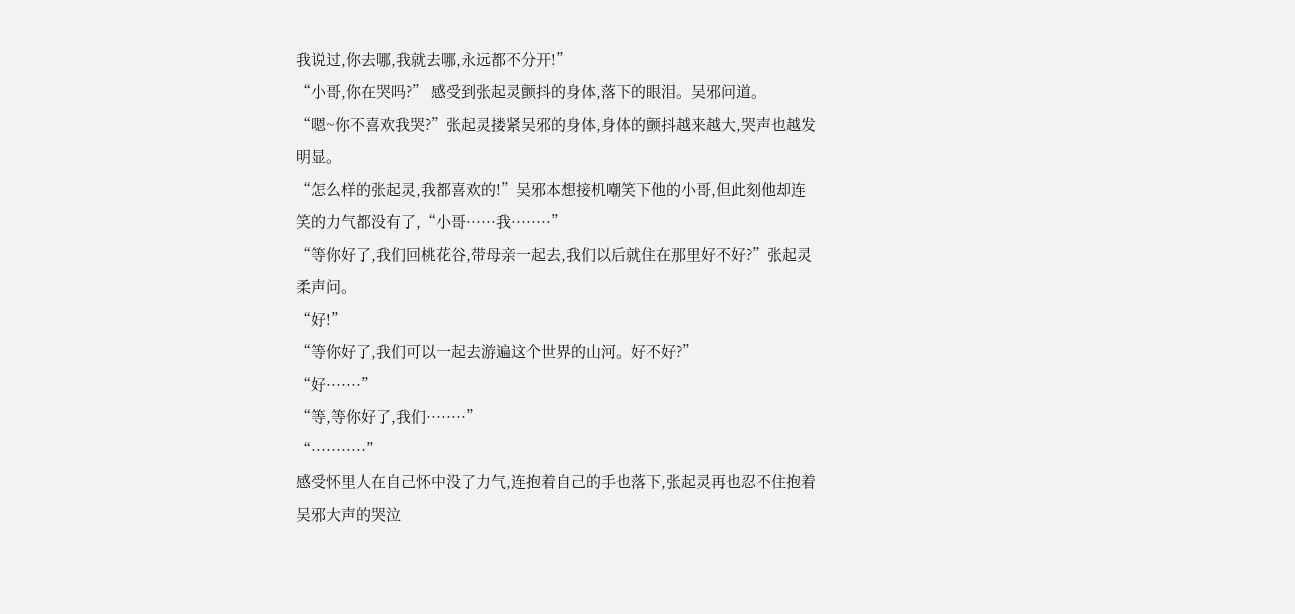我说过,你去哪,我就去哪,永远都不分开!”
“小哥,你在哭吗?” 感受到张起灵颤抖的身体,落下的眼泪。吴邪问道。
“嗯~你不喜欢我哭?”张起灵搂紧吴邪的身体,身体的颤抖越来越大,哭声也越发明显。
“怎么样的张起灵,我都喜欢的!”吴邪本想接机嘲笑下他的小哥,但此刻他却连笑的力气都没有了,“小哥······我········”
“等你好了,我们回桃花谷,带母亲一起去,我们以后就住在那里好不好?”张起灵柔声问。
“好!”
“等你好了,我们可以一起去游遍这个世界的山河。好不好?”
“好·······”
“等,等你好了,我们········”
“···········”
感受怀里人在自己怀中没了力气,连抱着自己的手也落下,张起灵再也忍不住抱着吴邪大声的哭泣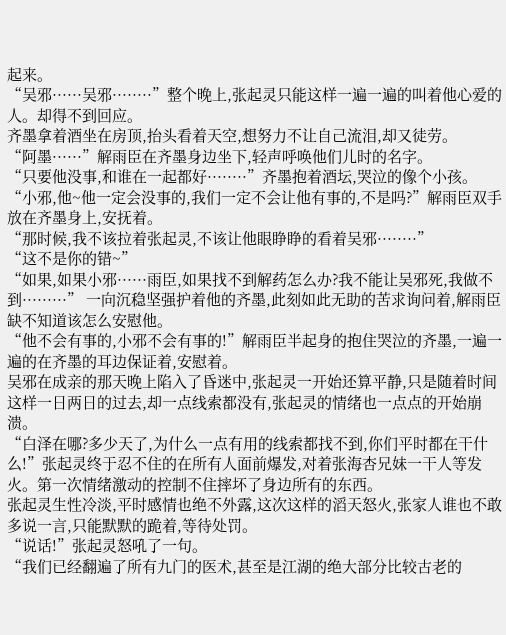起来。
“吴邪······吴邪········”整个晚上,张起灵只能这样一遍一遍的叫着他心爱的人。却得不到回应。
齐墨拿着酒坐在房顶,抬头看着天空,想努力不让自己流泪,却又徒劳。
“阿墨······”解雨臣在齐墨身边坐下,轻声呼唤他们儿时的名字。
“只要他没事,和谁在一起都好········”齐墨抱着酒坛,哭泣的像个小孩。
“小邪,他~他一定会没事的,我们一定不会让他有事的,不是吗?”解雨臣双手放在齐墨身上,安抚着。
“那时候,我不该拉着张起灵,不该让他眼睁睁的看着吴邪········”
“这不是你的错~”
“如果,如果小邪······雨臣,如果找不到解药怎么办?我不能让吴邪死,我做不到·········” 一向沉稳坚强护着他的齐墨,此刻如此无助的苦求询问着,解雨臣缺不知道该怎么安慰他。
“他不会有事的,小邪不会有事的!”解雨臣半起身的抱住哭泣的齐墨,一遍一遍的在齐墨的耳边保证着,安慰着。
吴邪在成亲的那天晚上陷入了昏迷中,张起灵一开始还算平静,只是随着时间这样一日两日的过去,却一点线索都没有,张起灵的情绪也一点点的开始崩溃。
“白泽在哪?多少天了,为什么一点有用的线索都找不到,你们平时都在干什么!”张起灵终于忍不住的在所有人面前爆发,对着张海杏兄妹一干人等发火。第一次情绪激动的控制不住摔坏了身边所有的东西。
张起灵生性冷淡,平时感情也绝不外露,这次这样的滔天怒火,张家人谁也不敢多说一言,只能默默的跪着,等待处罚。
“说话!”张起灵怒吼了一句。
“我们已经翻遍了所有九门的医术,甚至是江湖的绝大部分比较古老的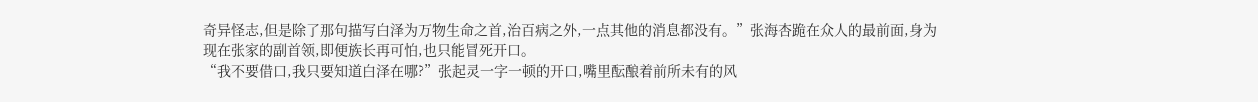奇异怪志,但是除了那句描写白泽为万物生命之首,治百病之外,一点其他的消息都没有。”张海杏跪在众人的最前面,身为现在张家的副首领,即便族长再可怕,也只能冒死开口。
“我不要借口,我只要知道白泽在哪?”张起灵一字一顿的开口,嘴里酝酿着前所未有的风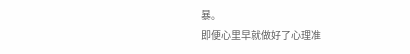暴。
即便心里早就做好了心理准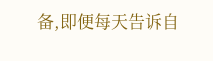备,即便每天告诉自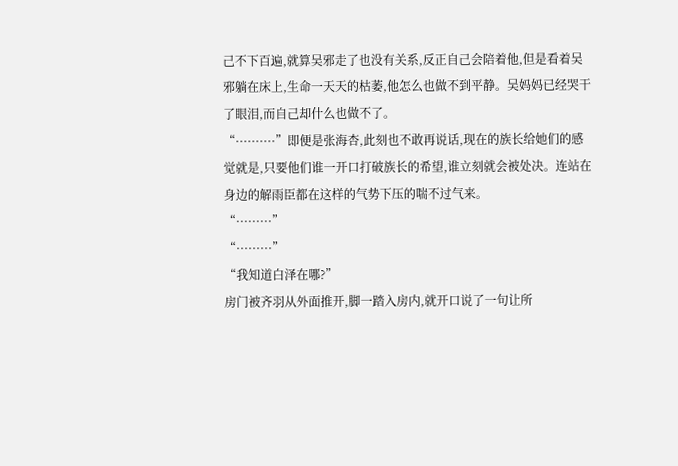己不下百遍,就算吴邪走了也没有关系,反正自己会陪着他,但是看着吴邪躺在床上,生命一天天的枯萎,他怎么也做不到平静。吴妈妈已经哭干了眼泪,而自己却什么也做不了。
“··········”即便是张海杏,此刻也不敢再说话,现在的族长给她们的感觉就是,只要他们谁一开口打破族长的希望,谁立刻就会被处决。连站在身边的解雨臣都在这样的气势下压的喘不过气来。
“·········”
“·········”
“我知道白泽在哪?”
房门被齐羽从外面推开,脚一踏入房内,就开口说了一句让所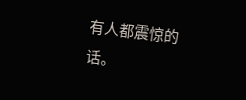有人都震惊的话。